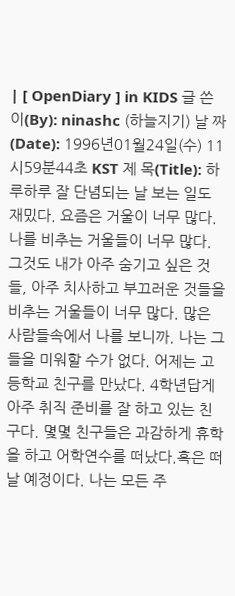| [ OpenDiary ] in KIDS 글 쓴 이(By): ninashc (하늘지기) 날 짜 (Date): 1996년01월24일(수) 11시59분44초 KST 제 목(Title): 하루하루 잘 단념되는 날 보는 일도 재밌다. 요즘은 거울이 너무 많다. 나를 비추는 거울들이 너무 많다. 그것도 내가 아주 숨기고 싶은 것들, 아주 치사하고 부끄러운 것들을 비추는 거울들이 너무 많다. 많은 사람들속에서 나를 보니까. 나는 그들을 미워할 수가 없다. 어제는 고등학교 친구를 만났다. 4학년답게 아주 취직 준비를 잘 하고 있는 친구다. 몇몇 친구들은 과감하게 휴학을 하고 어학연수를 떠났다.혹은 떠날 예정이다. 나는 모든 주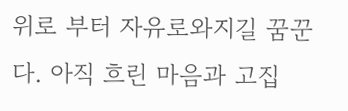위로 부터 자유로와지길 꿈꾼다. 아직 흐린 마음과 고집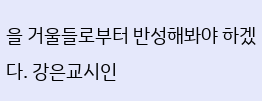을 거울들로부터 반성해봐야 하겠다. 강은교시인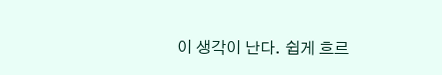이 생각이 난다. 쉽게 흐르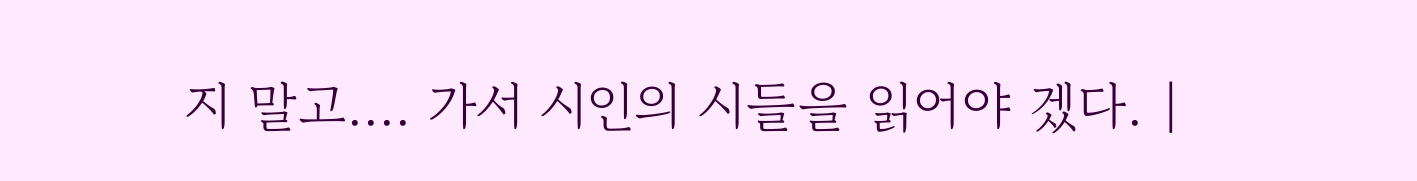지 말고.... 가서 시인의 시들을 읽어야 겠다. |